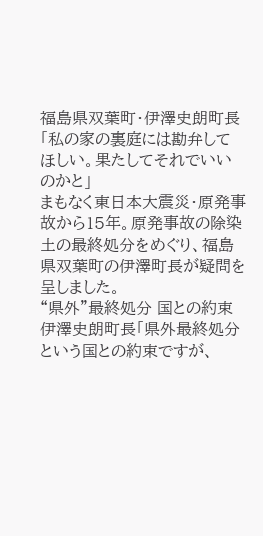福島県双葉町・伊澤史朗町長「私の家の裏庭には勘弁してほしい。果たしてそれでいいのかと」
まもなく東日本大震災・原発事故から15年。原発事故の除染土の最終処分をめぐり、福島県双葉町の伊澤町長が疑問を呈しました。
“県外”最終処分 国との約束
伊澤史朗町長「県外最終処分という国との約束ですが、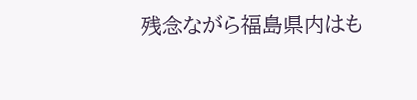残念ながら福島県内はも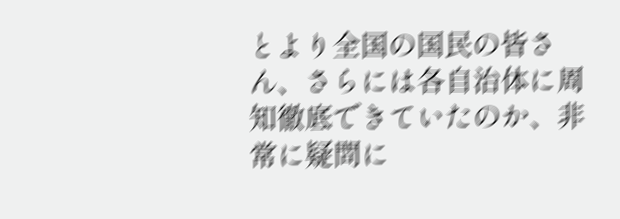とより全国の国民の皆さん、さらには各自治体に周知徹底できていたのか、非常に疑問に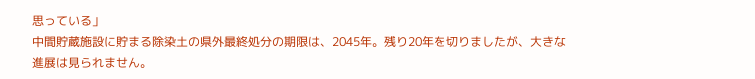思っている」
中間貯蔵施設に貯まる除染土の県外最終処分の期限は、2045年。残り20年を切りましたが、大きな進展は見られません。